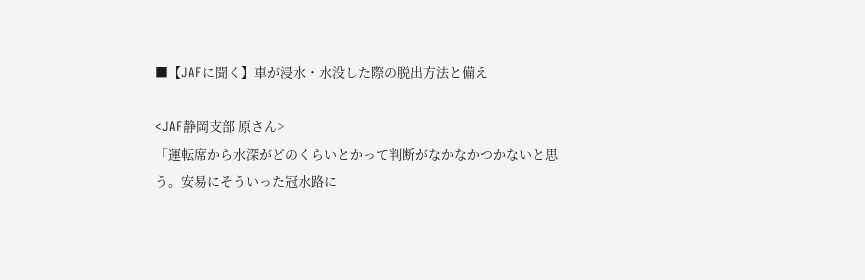■【JAFに聞く】車が浸水・水没した際の脱出方法と備え

<JAF静岡支部 原さん>
「運転席から水深がどのくらいとかって判断がなかなかつかないと思う。安易にそういった冠水路に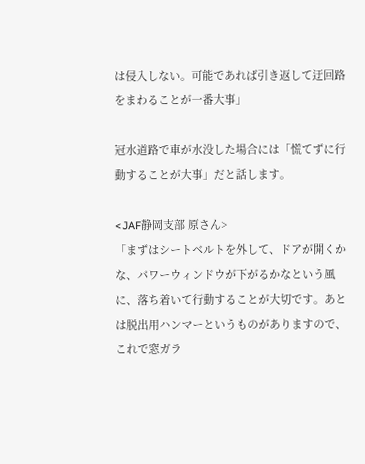は侵入しない。可能であれば引き返して迂回路をまわることが一番大事」

冠水道路で車が水没した場合には「慌てずに行動することが大事」だと話します。

<JAF静岡支部 原さん>
「まずはシートベルトを外して、ドアが開くかな、パワーウィンドウが下がるかなという風に、落ち着いて行動することが大切です。あとは脱出用ハンマーというものがありますので、これで窓ガラ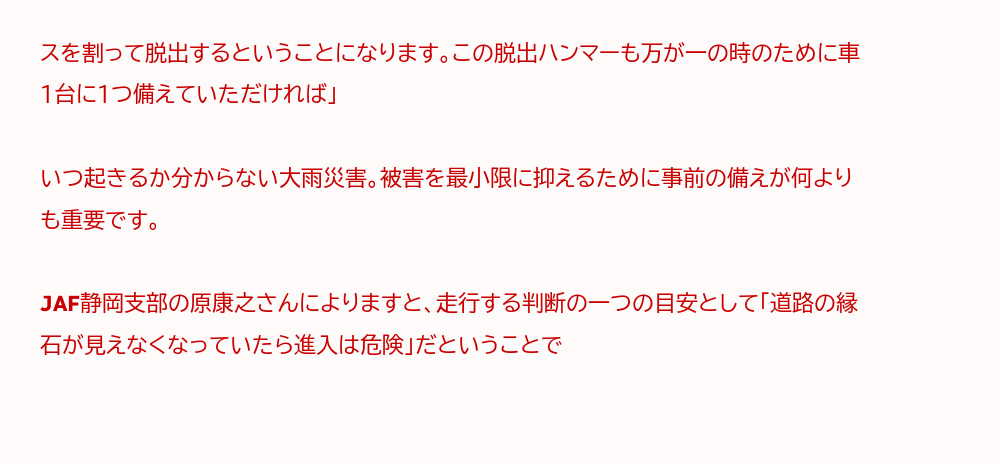スを割って脱出するということになります。この脱出ハンマーも万が一の時のために車1台に1つ備えていただければ」

いつ起きるか分からない大雨災害。被害を最小限に抑えるために事前の備えが何よりも重要です。

JAF静岡支部の原康之さんによりますと、走行する判断の一つの目安として「道路の縁石が見えなくなっていたら進入は危険」だということで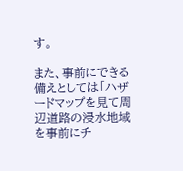す。

また、事前にできる備えとしては「ハザードマップを見て周辺道路の浸水地域を事前にチ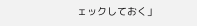ェックしておく」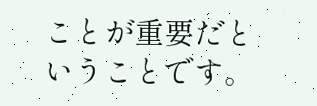ことが重要だということです。